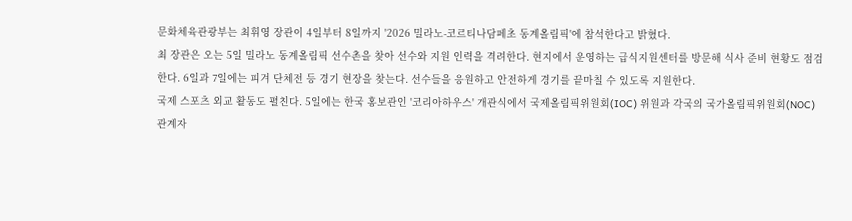문화체육관광부는 최휘영 장관이 4일부터 8일까지 '2026 밀라노-코르티나담페초 동계올림픽'에 참석한다고 밝혔다.
최 장관은 오는 5일 밀라노 동계올림픽 선수촌을 찾아 선수와 지원 인력을 격려한다. 현지에서 운영하는 급식지원센터를 방문해 식사 준비 현황도 점검한다. 6일과 7일에는 피겨 단체전 등 경기 현장을 찾는다. 선수들을 응원하고 안전하게 경기를 끝마칠 수 있도록 지원한다.
국제 스포츠 외교 활동도 펼친다. 5일에는 한국 홍보관인 '코리아하우스' 개관식에서 국제올림픽위원회(IOC) 위원과 각국의 국가올림픽위원회(NOC) 관계자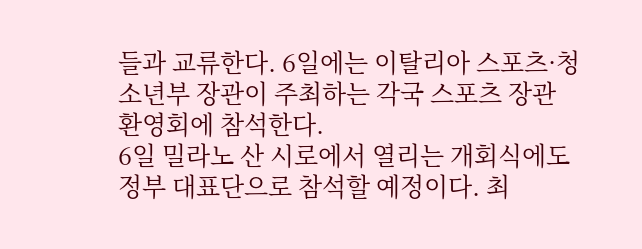들과 교류한다. 6일에는 이탈리아 스포츠·청소년부 장관이 주최하는 각국 스포츠 장관 환영회에 참석한다.
6일 밀라노 산 시로에서 열리는 개회식에도 정부 대표단으로 참석할 예정이다. 최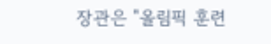장관은 "올림픽 훈련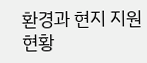환경과 현지 지원 현황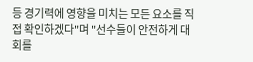등 경기력에 영향을 미치는 모든 요소를 직접 확인하겠다"며 "선수들이 안전하게 대회를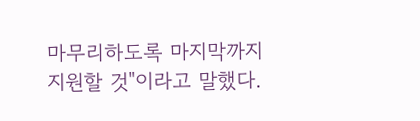마무리하도록 마지막까지 지원할 것"이라고 말했다.